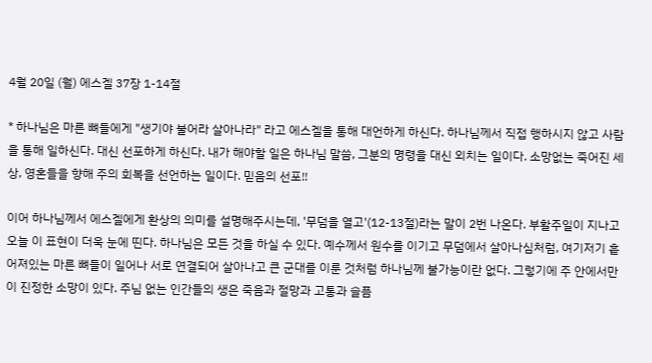4월 20일 (월) 에스겔 37장 1-14절

* 하나님은 마른 뼈들에게 "생기야 불어라 살아나라" 라고 에스겔을 통해 대언하게 하신다. 하나님께서 직접 행하시지 않고 사람을 통해 일하신다. 대신 선포하게 하신다. 내가 해야할 일은 하나님 말씀, 그분의 명령을 대신 외치는 일이다. 소망없는 죽어진 세상, 영혼들을 향해 주의 회복을 선언하는 일이다. 믿음의 선포!!

이어 하나님께서 에스겔에게 환상의 의미를 설명해주시는데, '무덤을 열고'(12-13절)라는 말이 2번 나온다. 부활주일이 지나고 오늘 이 표현이 더욱 눈에 띤다. 하나님은 모든 것을 하실 수 있다. 예수께서 원수를 이기고 무덤에서 살아나심처럼, 여기저기 흩어져있는 마른 뼈들이 일어나 서로 연결되어 살아나고 큰 군대를 이룬 것처럼 하나님께 불가능이란 없다. 그렇기에 주 안에서만이 진정한 소망이 있다. 주님 없는 인간들의 생은 죽음과 절망과 고통과 슬픔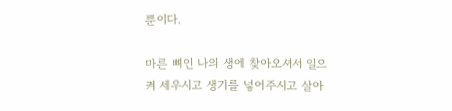뿐이다.

마른 뼈인 나의 생에 찾아오셔서 일으켜 세우시고 생기를 넣어주시고 살아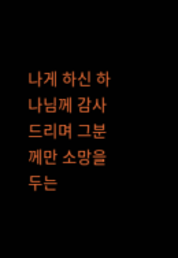나게 하신 하나님께 감사드리며 그분께만 소망을 두는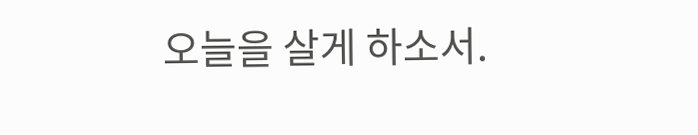오늘을 살게 하소서.